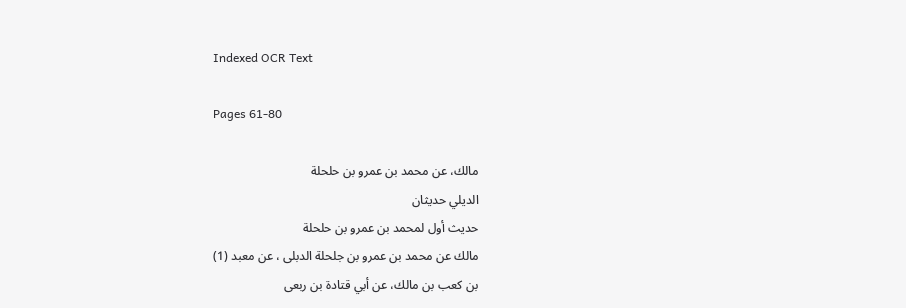Indexed OCR Text

Pages 61-80

مالك، عن محمد بن عمرو بن حلحلة
الديلي حديثان
حديث أول لمحمد بن عمرو بن حلحلة
مالك عن محمد بن عمرو بن جلحلة الدبلى ، عن معبد (1)
بن كعب بن مالك، عن أبي قتادة بن ربعى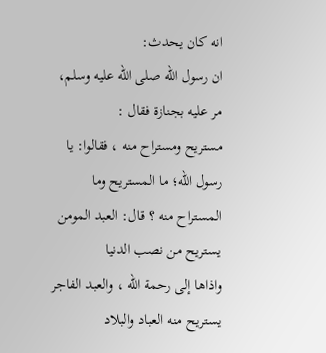انه كان يحدث:
ان رسول الله صلى الله عليه وسلم، مر عليه بجنازة فقال :
مستريح ومستراح منه ، فقالوا: يا رسول الله؛ ما المستريح وما
المستراح منه ؟ قال: العبد المومن يستريح من نصب الدنيا
واذاها إلى رحمة الله ، والعبد الفاجر يستريح منه العباد والبلاد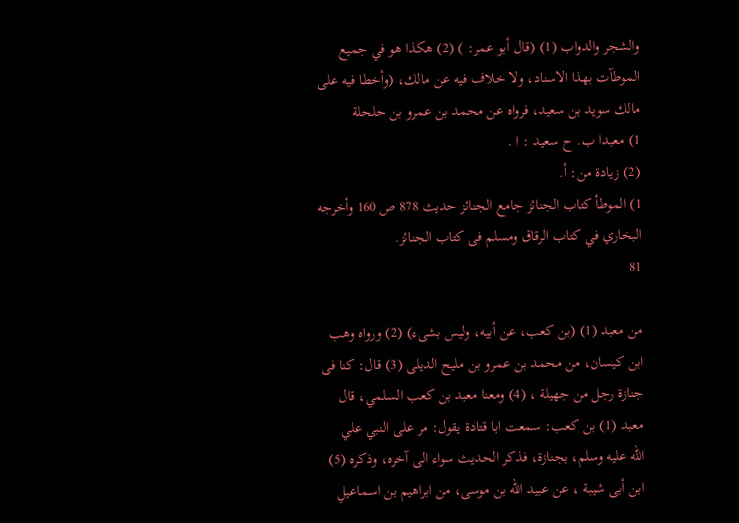والشجر والدواب (1) (قال أبو عمر: ) (2) هكذا هو في جميع
الموطآت بهذا الاسناد، ولا خلاف فيه عن مالك، (وأخطا فيه على
مالك سويد بن سعيد، فرواه عن محمد بن عمرو بن حلحلة
1) معبدا ب. ح سعيد : ا .
(2) زيادة من: أ.
1) الموطأ كتاب الجنائز جامع الجنائز حديث 878 ص 160 وأخرجه
البخاري في كتاب الرقاق ومسلم فى كتاب الجنائز.
81

من معبد (1) (بن كعب، عن أبيه، وليس بشىء) (2) ورواه وهب
ابن كيسان، من محمد بن عمرو بن مليح الديلى (3) قال: كنا فى
جنازة رجل من جهيلة ، (4) ومعنا معبد بن كعب السلمي، قال
معبد (1) بن كعب: سمعت ابا قتادة يقول: مر على النبي علي
الله عليه وسلم، بجنازة، فذكر الحديث سواء الى آخره، وذكره (5)
ابن أبى شيبة ، عن عبيد الله بن موسى، من ابراهيم بن اسماعيلِ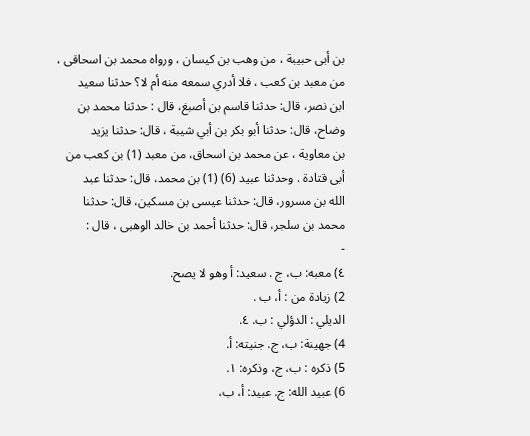بن أبى حبيبة ، من وهب بن كيسان ، ورواه محمد بن اسحاقى ،
من معبد بن كعب ، فلا أدري سمعه منه أم لا؟ حدثنا سعيد
ابن نصر، قال: حدثنا قاسم بن أصبغ، قال : حدثنا محمد بن
وضاح، قال: حدثنا أبو بكر بن أبي شيبة ، قال: حدثنا يزيد
بن معاوية ، عن محمد بن اسحاق، من معبد (1) بن كعب من
أبى قتادة . وحدثنا عبيد (6) (1) بن محمد، قال: حدثنا عبد
الله بن مسرور، قال: حدثنا عيسى بن مسكين، قال: حدثنا
محمد بن سلجر، قال: حدثنا أحمد بن خالد الوهبى ، قال :
-
٤) معبه: ب، ج . سعيد: أ وهو لا يصح.
2) زيادة من : أ، ب .
الديلي : الدؤلي : ب. ٤.
4) جهينة: ب، ج. جنيته: أ.
5) ذكره : ب، ج، وذكره: ١.
6) عبيد الله: ج. عبيد: أ، ب،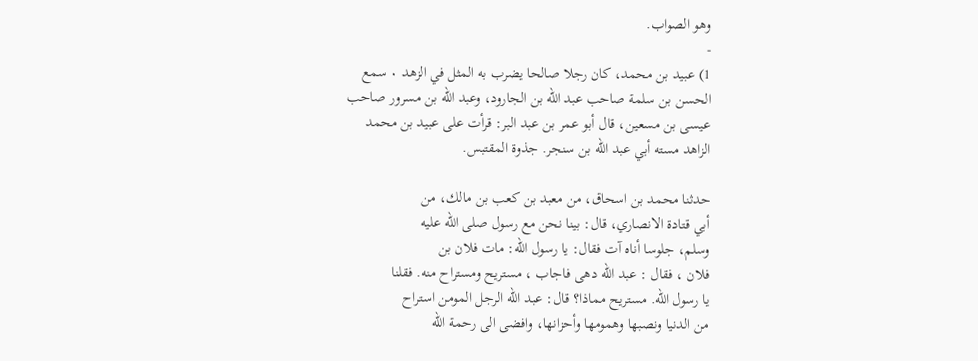وهو الصواب.
-
1) عبيد بن محمد، كان رجلا صالحا يضرب به المثل في الزهد ٠ سمع
الحسن بن سلمة صاحب عبد الله بن الجارود، وعبد الله بن مسرور صاحب
عيسى بن مسعين، قال أبو عمر بن عبد البر: قرأت على عبيد بن محمد
الزاهد مسته أبي عبد الله بن سنجر. جذوة المقتبس.

حدثنا محمد بن اسحاق، من معبد بن كعب بن مالك، من
أبي قتادة الانصاري، قال: بينا نحن مع رسول صلى الله عليه
وسلم، جلوسا أناه آت فقال: يا رسول الله: مات فلان بن
فلان ، فقال : عبد الله دهى فاجاب ، مستريح ومستراح منه. فقلنا
يا رسول الله. مستريح مماذا؟ قال: عبد الله الرجل المومن استراح
من الدنيا ونصبها وهمومها وأحزانها، وافضى الى رحمة الله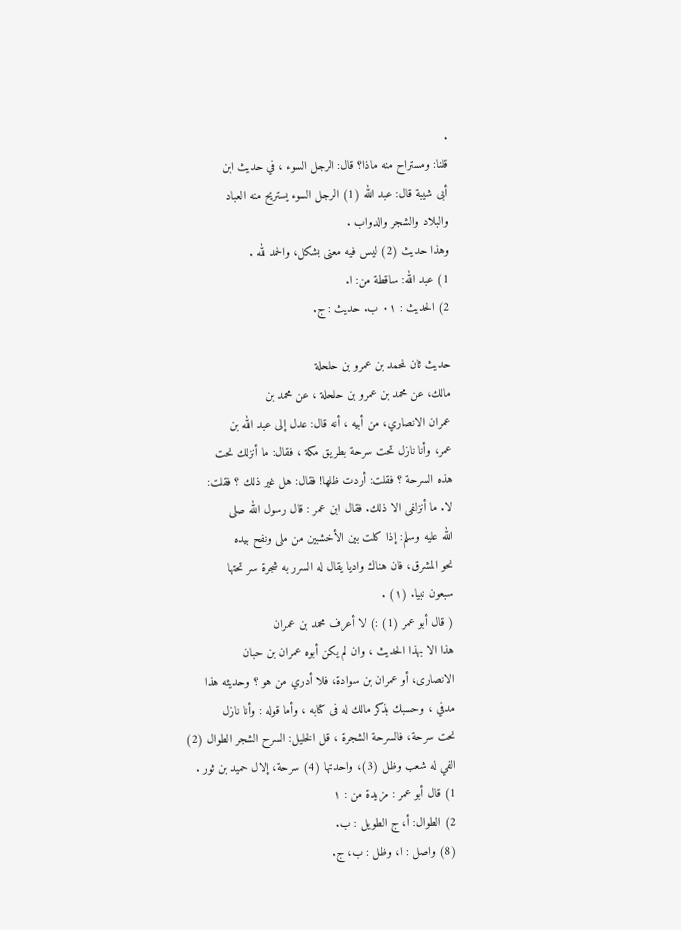.
قلنا: ومستراح منه ماذا؟ قال: الرجل السوء ، في حديث ابن
أبى شيبة قال: عبد الله (1) الرجل السوء يستريح منه العباد
والبلاد والشجر والدواب .
وهذا حديث (2) ليس فيه معنى بشكل، والحمد لله .
1) عبد الله: ساقطة من: ا.
2) الحديث : ٠١ ب. حديث : ج.

حدیث ثان لمحمد بن عمرو بن حلحلة
مالك، عن محمد بن عمرو بن حلحلة ، عن محمد بن
عمران الانصاري، من أبيه ، أنه قال: عدل إلى عبد الله بن
عمر، وأنا نازل تحت سرحة بطريق مكة ، فقال: ما أنزلك نحت
هذه السرحة ؟ فقلت: أردت ظلها! فقال: هل غير ذلك ؟ فقلت:
لا. ما أنزلفى الا ذلك. فقال ابن عمر : قال رسول الله صلى
الله عليه وسلم: إذا كلت بين الأخشبين من ملى ونفح بيده
نحو المشرق، فان هناك واديا يقال له السرر به شجرة سر تحتها
سبعون نبيا. (١) .
( قال أبو عمر (1) :) لا أعرف محمد بن عمران
هذا الا بهذا الحديث ، وان لم يكن أبوه عمران بن حبان
الانصارى، أو عمران بن سوادة، فلا أدري من هو ؟ وحديثه هذا
مدفي ، وحسبك بذكر مالك له فى كتابه ، وأما قوله : وأنا نازل
نحت سرحة، فالسرحة الشجرة ، قل الخليل: السرح الشجر الطوال (2)
الفي له شعب وظل (3)، واحدتها (4) سرحة، إلال حميد بن ثور .
1) قال أبو عمر : مزيدة من : ١
2) الطوال: أ، ج الطويل : ب.
(8) واصل : ا، وظل : ب، ج.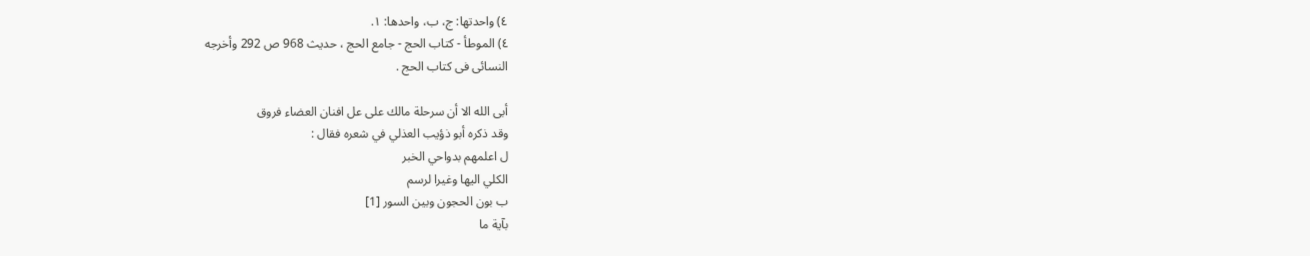٤) واحدتها: ج، ب، واحدها: ١.
٤) الموطأ - كتاب الحج - جامع الحج ، حديث 968 ص 292 وأخرجه
النسائى فى كتاب الحج .

أبى الله الا أن سرحلة مالك على عل افنان العضاء فروق
وقد ذكره أبو ذؤيب العذلي في شعره فقال :
ل اعلمهم بدواحي الخبر
الكلي اليها وغيرا لرسم
ب بون الحجون وبين السور [1]
بآية ما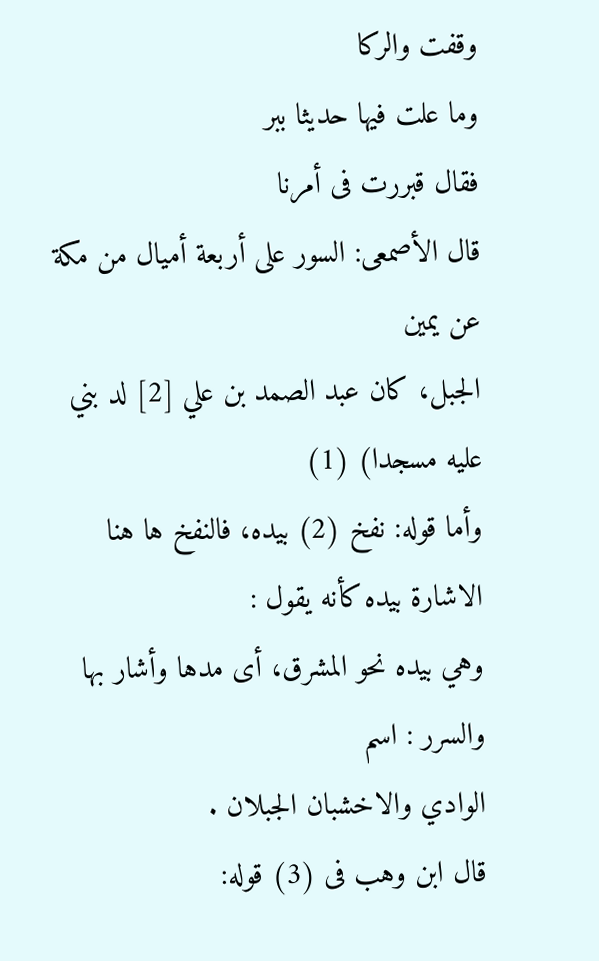وقفت والركا
وما علت فيها حديثا ببر
فقال قبررت فى أمرنا
قال الأصمعى: السور على أربعة أميال من مكة عن يمين
الجبل، كان عبد الصمد بن علي [2] لد بني عليه مسجدا) (1)
وأما قوله: نفخ (2) بيده، فالنفخ ها هنا الاشارة بيده كأنه يقول :
وهي بيده نحو المشرق، أى مدها وأشار بها والسرر : اسم
الوادي والاخشبان الجبلان .
قال ابن وهب فى (3) قوله: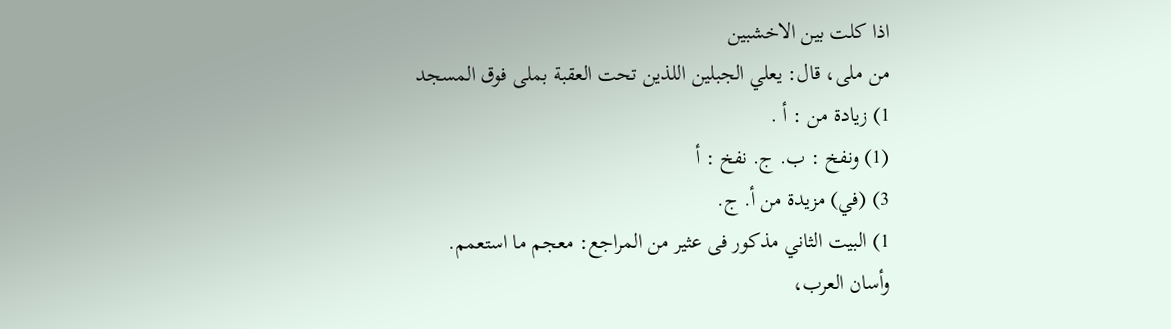اذا كلت بين الاخشبين
من ملى، قال: يعلي الجبلين اللذين تحت العقبة بملى فوق المسجد
1) زيادة من : أ .
(1) ونفخ : ب. ج. نفخ : أ
3) (في) مزيدة من أ. ج.
1) البيت الثاني مذكور فى عثير من المراجع: معجم ما استعمم.
وأسان العرب،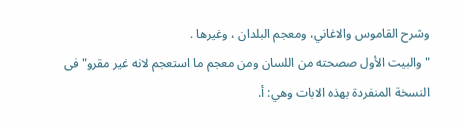وشرح القاموس والاغاني، ومعجم البلدان ، وغيرها .
"والبيت الأول صصحته من اللسان ومن معجم ما استعجم لانه غير مقرو" فى
النسخة المنفردة بهذه الابات وهي: أ.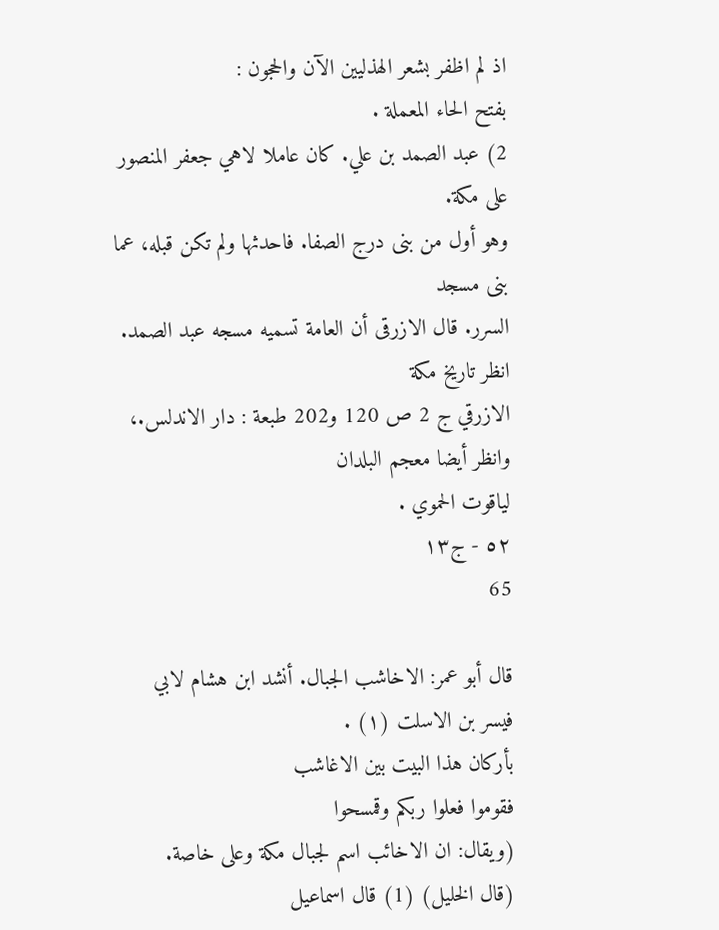اذ لم اظفر بشعر الهذليين الآن والحجون :
بفتح الحاء المعملة .
2) عبد الصمد بن علي. كان عاملا لاهي جعفر المنصور على مكة.
وهو أول من بنى درج الصفا. فاحدثها ولم تكن قبله، عما بنى مسجد
السرر. قال الازرقى أن العامة تسميه مسجه عبد الصمد. انظر تاريخ مكة
الازرقي ج 2 ص 120 و202 طبعة : دار الاندلس.، وانظر أيضا معجم البلدان
لياقوت الحموي .
٥٢ - ج١٣
65

قال أبو عمر: الاخاشب الجبال. أنشد ابن هشام لابي
فيسر بن الاسلت (١) .
بأركان هذا البيت بين الاغاشب
فقوموا فعلوا ربكم وقمسحوا
(ويقال: ان الاخائب اسم لجبال مكة وعلى خاصة.
(قال الخليل) (1) قال اسماعيل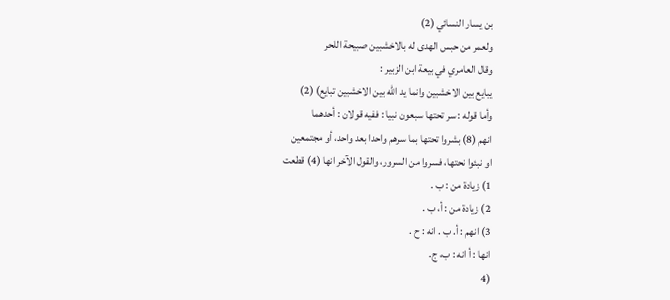بن يسار النسائي (2)
ولعمر من حبس الهدى له بالاخشبين صبيحة اللحر
وقال العامري في بيعة ابن الزبير :
يبايع بين الاخشبين وانما يد الله بين الاخشبين تبايع) (2)
وأما قوله : سر تحتها سبعون نبيا : ففيه قولان : أحدهما
انهم (8) بشروا تحتها بما سرهم واحدا بعد واحد، أو مجتمعين
او نبئوا نحتها، فسروا من السرور، والقول الآخر انها (4) قطعت
1) زيادة من : ب .
2) زيادة من : أ، ب .
3) انهم : أ. ب . انه : ح .
انها : أ انه : ب، ج.
(4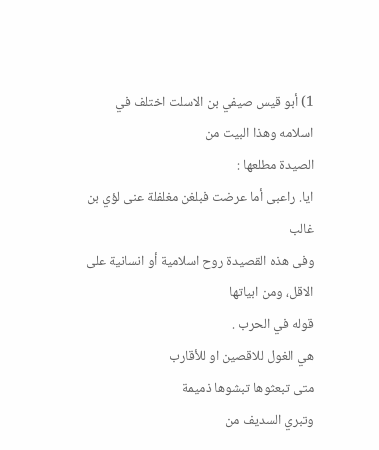1) أبو قيس صيفي بن الاسلت اختلف في اسلامه وهذا البيت من
الصيدة مطلعها :
ايا. راعبى أما عرضت فبلغن مغلفلة عنى لؤي بن غالب
وفى هذه القصيدة روح اسلامية أو انسانية على الاقل، ومن ابياتها
قوله في الحرب .
هي الغول للاقصين او للأقارب
متى تبعثوها تبشوها ذميمة
وتبري السديف من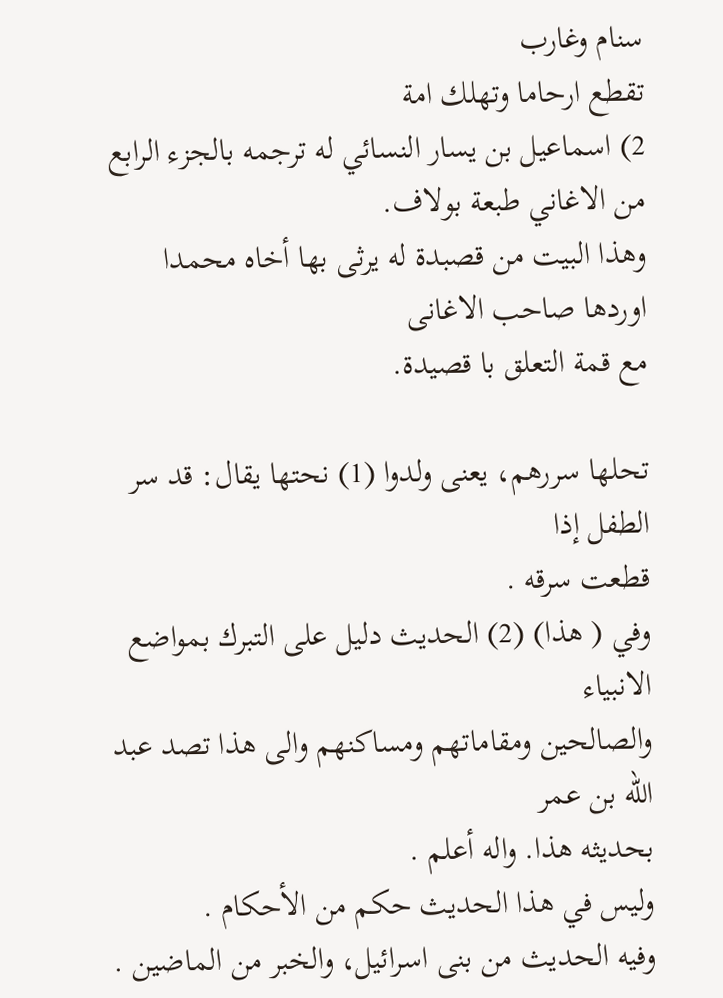سنام وغارب
تقطع ارحاما وتهلك امة
2) اسماعيل بن يسار النسائي له ترجمه بالجزء الرابع من الاغاني طبعة بولاف.
وهذا البيت من قصبدة له يرثى بها أخاه محمدا اوردها صاحب الاغانى
مع قمة التعلق با قصيدة.

تحلها سررهم، يعنى ولدوا (1) نحتها يقال: قد سر الطفل إذا
قطعت سرقه .
وفي ( هذا) (2) الحديث دليل على التبرك بمواضع الانبياء
والصالحين ومقاماتهم ومساكنهم والى هذا تصد عبد الله بن عمر
بحديثه هذا. واله أعلم .
وليس في هذا الحديث حكم من الأحكام .
وفيه الحديث من بنى اسرائيل، والخبر من الماضين .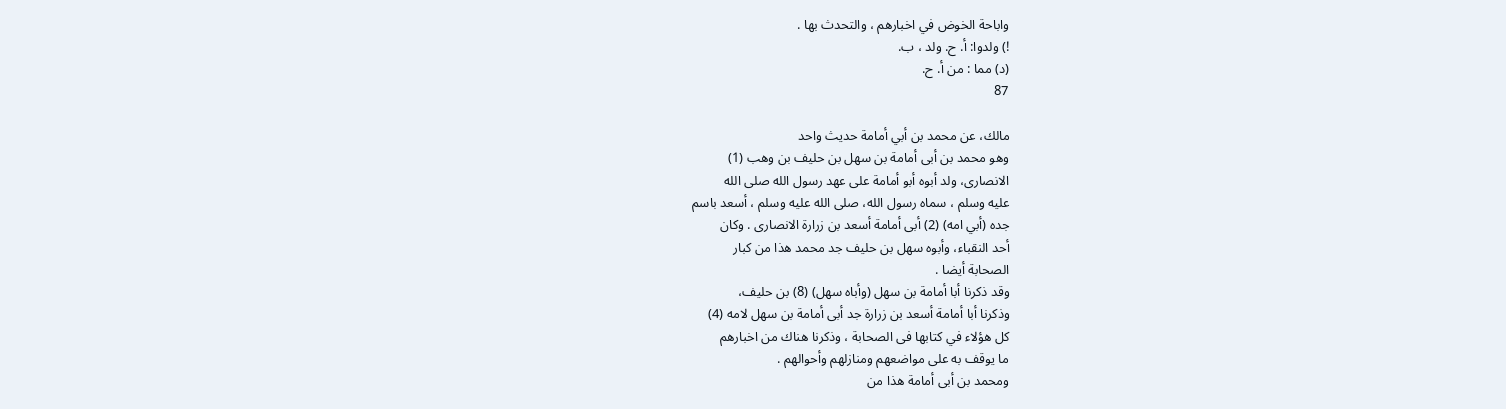واباحة الخوض في اخبارهم ، والتحدث بها .
!) ولدوا: أ. ح. ولد ، ب.
(د) مما : من أ. ح.
87

مالك، عن محمد بن أبي أمامة حديث واحد
وهو محمد بن أبى أمامة بن سهل بن حليف بن وهب (1)
الانصارى، ولد أبوه أبو أمامة على عهد رسول الله صلى الله
عليه وسلم ، سماه رسول الله، صلى الله عليه وسلم ، أسعد باسم
جده (أبي امه) (2) أبى أمامة أسعد بن زرارة الانصارى . وكان
أحد النقباء، وأبوه سهل بن حليف جد محمد هذا من كبار
الصحابة أيضا .
وقد ذكرنا أبا أمامة بن سهل (وأباه سهل) (8) بن حليف،
وذكرنا أبا أمامة أسعد بن زرارة جد أبى أمامة بن سهل لامه (4)
كل هؤلاء في كتابها فى الصحابة ، وذكرنا هناك من اخبارهم
ما يوقف به على مواضعهم ومنازلهم وأحوالهم .
ومحمد بن أبى أمامة هذا من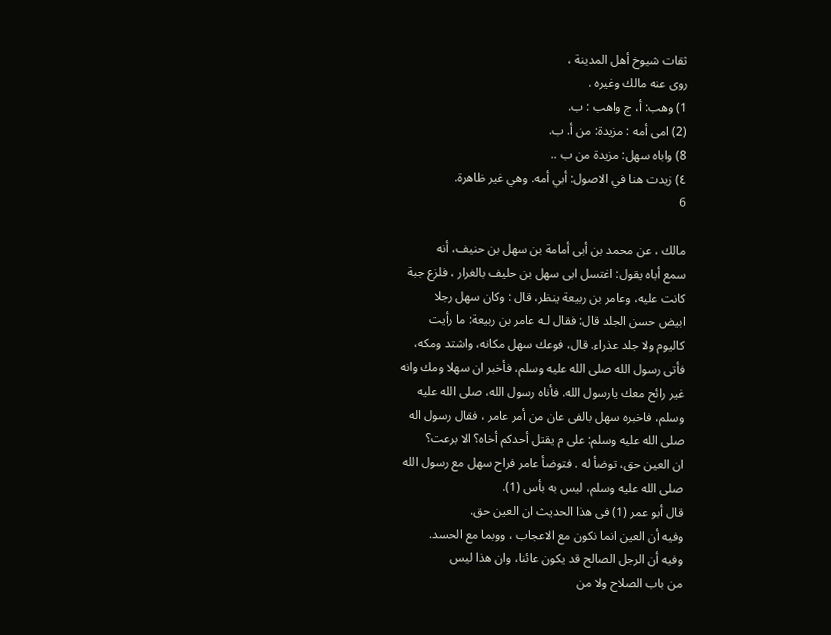ثقات شيوخ أهل المدينة ،
روى عنه مالك وغيره .
1) وهب: أ، ج واهب : ب.
(2) امى أمه : مزيدة: من أ. ب.
8) واباه سهل: مزيدة من ب ..
٤) زيدت هنا في الاصول: أبي أمه. وهي غير ظاهرة.
6

مالك ، عن محمد بن أبى أمامة بن سهل بن حنيف، أنه
سمع أباه يقول: اغتسل ابى سهل بن حليف بالغرار ، فلزع جبة
كانت عليه، وعامر بن ربيعة ينظر، قال : وكان سهل رجلا
ابيض حسن الجلد قال: فقال لـه عامر بن ربيعة: ما رأيت
كاليوم ولا جلد عذراء. قال، فوعك سهل مكانه، واشتد ومكه،
فأتى رسول الله صلى الله عليه وسلم، فأخبر ان سهلا ومك وانه
غير رائح معك يارسول الله. فأناه رسول الله، صلى الله عليه
وسلم، فاخبره سهل بالفى عان من أمر عامر ، فقال رسول اله
صلى الله عليه وسلم: على م يقتل أحدكم أخاه؟ الا برعت؟
ان العين حق، توضأ له . فتوضأ عامر فراح سهل مع رسول الله
صلى الله عليه وسلم، ليس به بأس (1).
قال أبو عمر (1) فى هذا الحديث ان العين حق.
وفيه أن العين انما نكون مع الاعجاب ، ووبما مع الحسد.
وفيه أن الرجل الصالح قد يكون عائنا، وان هذا ليس
من باب الصلاح ولا من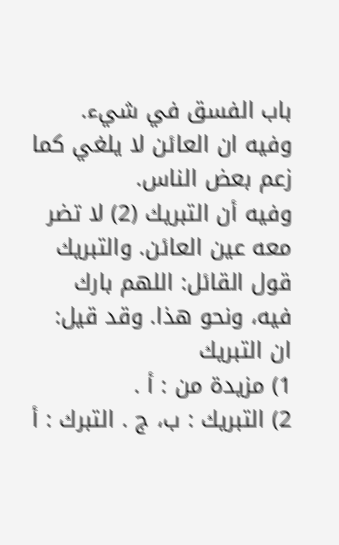باب الفسق في شيء.
وفيه ان العائن لا يلغي كما زعم بعض الناس.
وفيه أن التبريك (2) لا تضر معه عين العائن. والتبريك
قول القائل: اللهم بارك فيه، ونحو هذا. وقد قيل: ان التبريك
1) مزيدة من : أ .
2) التبريك : ب، ج . التبرك : أ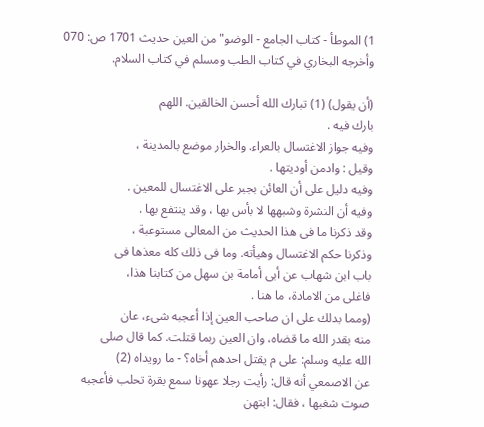1) الموطأ - كتاب الجامع - الوضو" من العين حديث 1701 ص: 070
وأخرجه البخاري في كتاب الطب ومسلم في كتاب السلام.

(أن يقول) (1) تبارك الله أحسن الخالقين. اللهم
بارك فيه .
وفيه جواز الاغتسال بالعراء. والخرار موضع بالمدينة ،
وقيل : وادمن أوديتها .
وفيه دليل على أن العائن بجبر على الاغتسال للمعين .
وفيه أن النشرة وشبهها لا بأس بها ، وقد ينتفع بها .
وقد ذكرنا ما فى هذا الحديث من المعالى مستوعبة ،
وذكرنا حكم الاغتسال وهيأته. وما فى ذلك كله معذها فى
باب ابن شهاب عن أبى أمامة بن سهل من كتابنا هذا،
فاغلى من الامادة، ما هنا .
(ومما بدلك على ان صاحب العين إذا أعجبه شىء، عان
منه بقدر الله ما قضاه، وان العين ربما قتلت. كما قال صلى
الله عليه وسلم: على م يقتل احدهم أخاه؟ - ما رويداه (2)
عن الاصمعي أنه قال: رأيت رجلا عهونا سمع بقرة تحلب فأعجبه
صوت شغبها ، فقال: ابتهن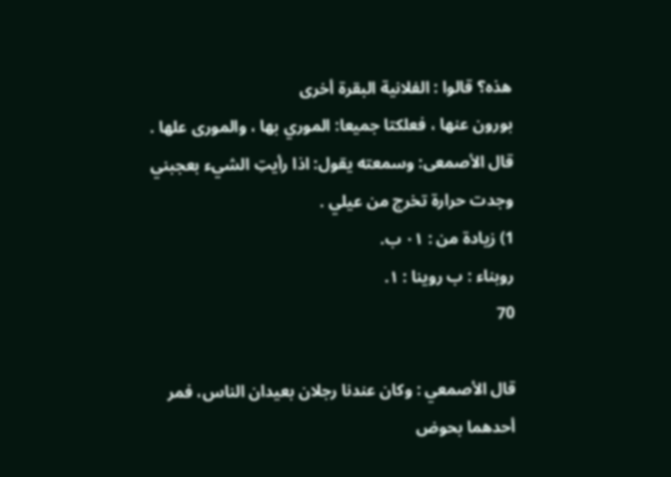هذه؟ قالوا : الفلانية البقرة أخرى
بورون عنها ، فعلكتا جميعا: الموري بها ، والمورى علها .
قال الأصمعى: وسمعته يقول: اذا رأيتِ الشيء بعجبني
وجدت حرارة تخرج من عيلي .
1) زيادة من : ٠١ ب.
روبناء : ب روينا : ١.
70

قال الأصمعي : وكان عندنا رجلان بعيدان الناس، فمر
أحدهما بحوض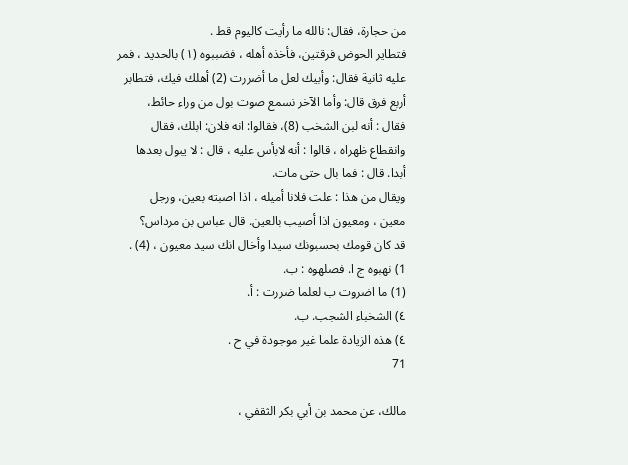من حجارة، فقال: نالله ما رأيت كاليوم قط .
فتطاير الحوض فرقتين، فأخذه أهله ، فضببوه (١) بالحديد ، فمر
عليه ثانية فقال: وأبيك لعل ما أضررت (2) أهلك فيك، فتطابر
أربع فرق قال: وأما الآخر نسمع صوت بول من وراء حائط،
فقال : أنه لبن الشخب (8)، فقالوا: انه فلان: ابلك، فقال
وانقطاع ظهراه ، قالوا : أنه لابأس عليه ، قال : لا يبول بعدها
أبدا. قال : فما بال حتى مات.
ويقال من هذا : علت فلانا أميله ، اذا اصبته بعين، ورجل
معين ، ومعيون اذا أصيب بالعين. قال عباس بن مرداس؟
قد كان قومك بحسبونك سيدا وأخال انك سيد معيون ، (4) .
1) نهبوه ج ا. فصلهوه : ب.
(1) ما اضروت ب لعلما ضررت : أ.
٤) الشخباء الشجب. ب.
٤) هذه الزيادة علما غير موجودة في ح .
71

مالك، عن محمد بن أبي بكر الثقفي ،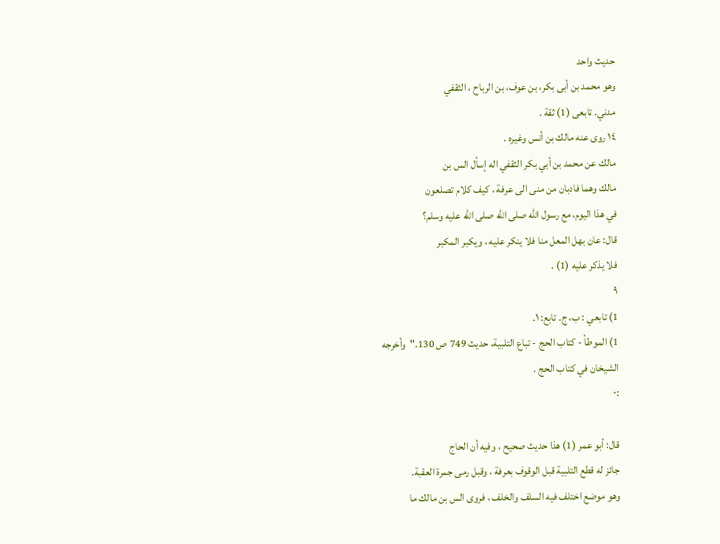حديث واحد
وهو محمد بن أبى بكر، بن عوف، بن الرباح ، الثقفي
مدني. تابعى (1) ثقة .
١٤ روى عنه مالك بن أنس وغيره .
مالك عن محمد بن أبي بكر الثقفي اله إسأل الس بن
مالك وهما فادبان من منى الى عرفة ، كيف كلام تصلعون
في هذا اليوم، مع رسول الله صلى الله صلى الله عليه وسلم؟
قال: عان بهل المعل منا فلا ينكر عليه ، ويكبر المكبر
فلا يذكر عليه (1) .
٩
1) تابعي : ب، ج. تابع: ١.
1) الموطأ - كتاب الحج - تباع التلبية، حديث 749 ص 130."وأخرجه
الشيخان في كتاب الحج .
:٠

قال: أبو عمر (1) هذا حديث صحيح ، وفيه أن الحاج
جائز له قطع التلبية قبل الوقوف بعرفة ، وقبل رمى جمرة العقبة.
وهو موضع اختلف فيه السلف والخلف ، فروى الس بن مالك ما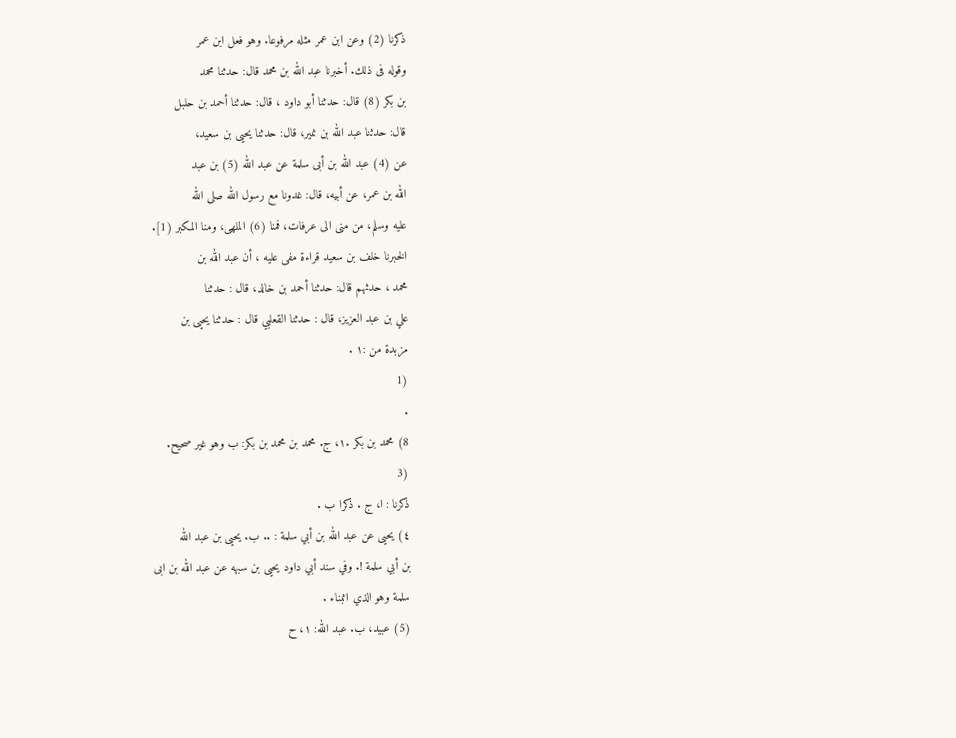ذكرنا (2) وعن ابن عمر مثله مرفوعا. وهو فعل ابن عمر
وقوله فى ذلك. أخبرنا عبد الله بن محمد قال: حدثنا محمد
بن بكر (8) قال: حدثنا أبو داود ، قال: حدثنا أحمد بن حلبل
قال: حدثنا عبد الله بن نمير، قال: حدثنا يحيى بن سعيد،
عن (4) عبد الله بن أبى سلمة عن عبد الله (5) بن عبد
الله بن عمر، عن أبيه، قال: غدونا مع رسول الله صلى الله
عليه وسلم، من منى الى عرفات، فمنا (6) الملهى، ومنا المكبر (1].
الخبرنا خلف بن سعيد قراءة مفى عليه ، أن عبد الله بن
محمد ، حدثهم قال: حدثنا أحمد بن خالد، قال : حدثنا
علي بن عبد العزيز، قال : حدثنا القعلبي قال : حدثنا يحيى بن
مزبدة من :١ .
(1
.
8) محمد بن بكر .١، ج. محمد بن محمد بن بكر: ب وهو غير صحيح.
(3
ذكرنا : ا، ج . ذكرا ب .
٤) يحيى عن عبد الله بن أبي سلمة : .. ب. يحيى بن عبد الله
بن أبي سلمة !. وفي سند أبي داود يحيى بن سبهه عن عبد الله بن ابى
سلمة وهو الذي اثبناء .
(5) عبيد، ب. عبد الله: ١، ح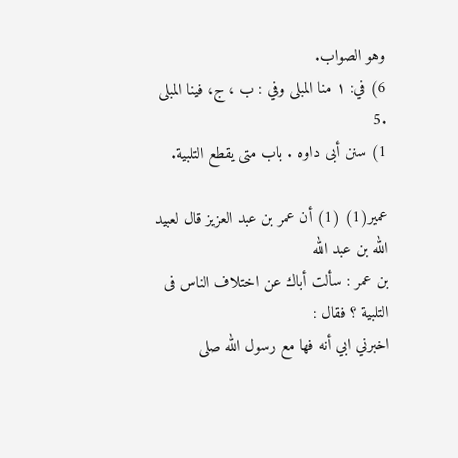وهو الصواب.
6) في: ١ منا المبلى وفي : ب ، ج، فينا المبلى
.5
1) سنن أبى داوه . باب متى يقطع التلبية.

عمير(1) (1) أن عمر بن عبد العزيز قال لعبيد الله بن عبد الله
بن عمر : سألت أباك عن اختلاف الناس فى التلبية ؟ فقال :
اخبرني ابي أنه فها مع رسول الله صلى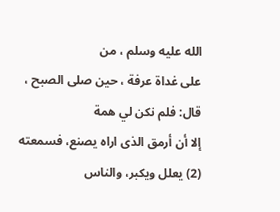الله عليه وسلم ، من
على غداة عرفة ، حين صلى الصبح ، قال: فلم نكن لي همة
إلا أن أرمق الذى اراه يصنع، فسمعته (2) يعلل ويكبر، والناس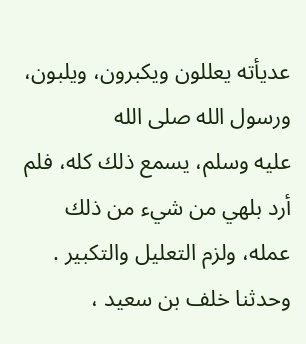عديأته يعللون ويكبرون، ويلبون، ورسول الله صلى الله
عليه وسلم، يسمع ذلك كله، فلم أرد بلهي من شيء من ذلك
عمله، ولزم التعليل والتكبير .
وحدثنا خلف بن سعيد ،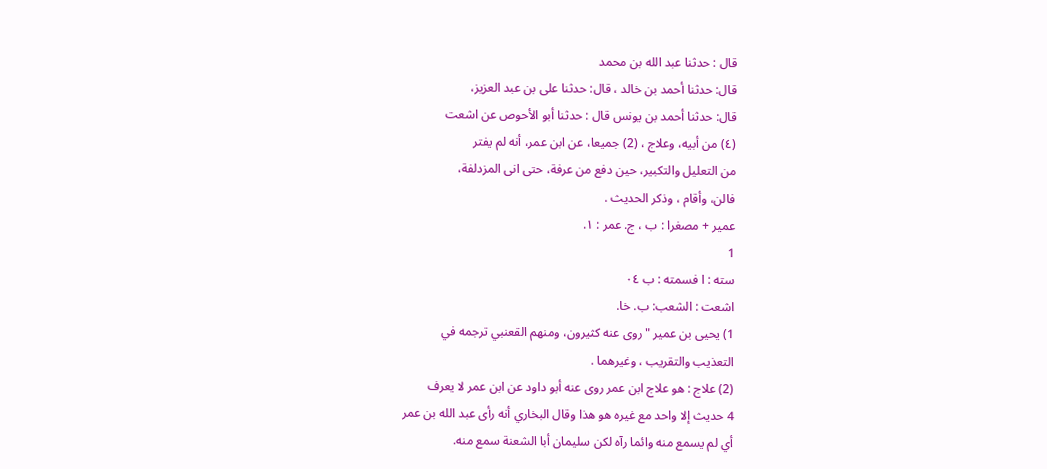قال : حدثنا عبد الله بن محمد
قال: حدثنا أحمد بن خالد ، قال: حدثنا على بن عبد العزيز،
قال: حدثنا أحمد بن يونس قال : حدثنا أبو الأحوص عن اشعت
(٤) من أبيه، وعلاج ، (2) جميعا، عن ابن عمر، أنه لم يفتر
من التعليل والتكبير، حين دفع من عرفة، حتى انى المزدلفة،
فالن، وأقام ، وذكر الحديث .
عمير + مصغرا : ب ، ج. عمر : ١.
1
سته : ا فسمته : ب ٠٤
اشعت : الشعب: ب. خا.
1) يحيى بن عمير " روى عنه كثيرون، ومنهم القعنبي ترجمه في
التعذيب والتقريب ، وغيرهما .
(2) علاج : هو علاج ابن عمر روى عنه أبو داود عن ابن عمر لا يعرف
4 حديث إلا واحد مع غيره هو هذا وقال البخاري أنه رأى عبد الله بن عمر
أي لم يسمع منه وائما رآه لكن سليمان أبا الشعنة سمع منه.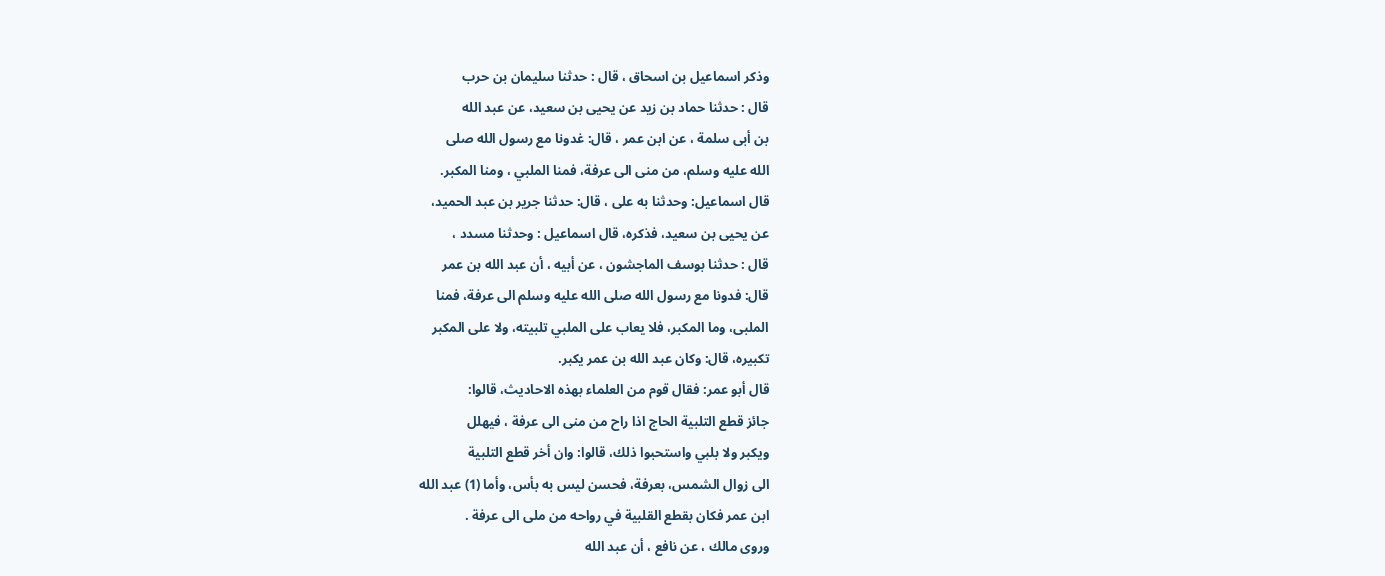وذكر اسماعيل بن اسحاق ، قال : حدثنا سليمان بن حرب
قال : حدثنا حماد بن زيد عن يحيى بن سعيد، عن عبد الله
بن أبى سلمة ، عن ابن عمر ، قال: غدونا مع رسول الله صلى
الله عليه وسلم، من منى الى عرفة، فمنا الملبي ، ومنا المكبر.
قال اسماعيل: وحدثنا به على ، قال: حدثنا جرير بن عبد الحميد،
عن يحيى بن سعيد، فذكره، قال اسماعيل : وحدثنا مسدد ،
قال : حدثنا بوسف الماجشون ، عن أبيه ، أن عبد الله بن عمر
قال: فدونا مع رسول الله صلى الله عليه وسلم الى عرفة، فمنا
الملبى، وما المكبر، فلا يعاب على الملبي تلبيته، ولا على المكبر
تكبيره، قال: وكان عبد الله بن عمر يكبر.
قال أبو عمر: فقال قوم من العلماء بهذه الاحاديث، قالوا:
جائز قطع التلبية الحاج اذا راح من منى الى عرفة ، فيهلل
ويكبر ولا بلبي واستحبوا ذلك، قالوا: وان أخر قطع التلبية
الى زوال الشمس، بعرفة، فحسن ليس به بأس، وأما (1) عبد الله
ابن عمر فكان بقطع القلبية في رواحه من ملى الى عرفة .
وروى مالك ، عن نافع ، أن عبد الله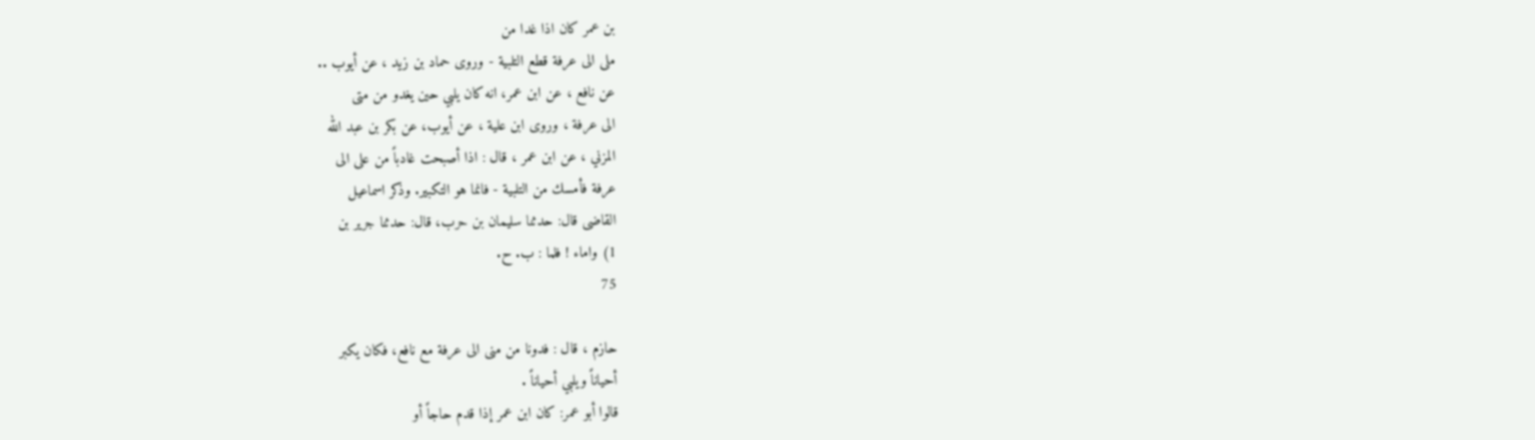بن عمر كان اذا غدا من
ملى الى عرفة قطع التلبية - وروى حماد بن زيد ، عن أيوب ..
عن نافع ، عن ابن عمر، انه كان يلبي حين يغدو من متى
الى عرفة ، وروى ابن علية ، عن أيوب، عن بكر بن عبد الله
المزني ، عن ابن عمر ، قال : اذا أصبحت غادباً من على الى
عرفة فأمسك من التلبية - فانما هو التكبير. وذكر اسماعيل
القاضى قال: حدثنا سليمان بن حرب، قال: حدثنا جرير بن
1) واماء ! فلما : ب. ح.
75

حازم ، قال : فدونا من منى الى عرفة مع نافع، فكان يكبر
أحياناً ويلبي أحياناً .
قالوا أبو عمر: كان ابن عمر إذا قدم حاجاً أو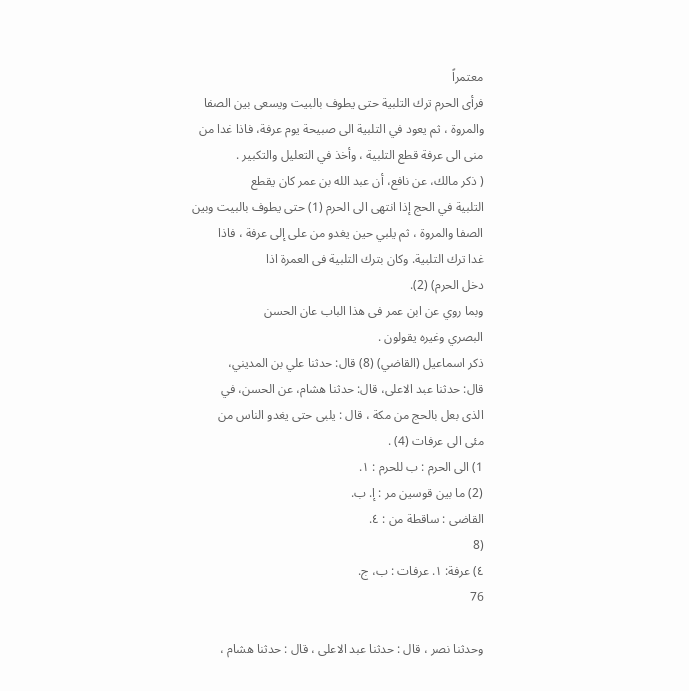معتمراً
فرأى الحرم ترك التلبية حتى يطوف بالبيت ويسعى بين الصفا
والمروة ، ثم يعود في التلبية الى صبيحة يوم عرفة، فاذا غدا من
منى الى عرفة قطع التلبية ، وأخذ في التعليل والتكبير .
( ذكر مالك، عن نافع، أن عبد الله بن عمر كان يقطع
التلبية في الحج إذا انتهى الى الحرم (1) حتى يطوف بالبيت وبين
الصفا والمروة ، ثم يلبي حين يغدو من على إلى عرفة ، فاذا
غدا ترك التلبية. وكان بترك التلبية فى العمرة اذا
دخل الحرم) (2).
وبما روي عن ابن عمر فى هذا الباب عان الحسن
البصري وغيره يقولون .
ذكر اسماعيل (القاضي) (8) قال: حدثنا علي بن المديني،
قال: حدثنا عبد الاعلى، قال: حدثنا هشام، عن الحسن، في
الذى بعل بالحج من مكة ، قال : يلبى حتى يغدو الناس من
مئى الى عرفات (4) .
1) الى الحرم : ب للحرم : ١.
(2) ما بين قوسين مر : إ. ب.
القاضى : ساقطة من : ٤.
(8
٤) عرفة: ١. عرفات : ب، ج.
76

وحدثنا نصر ، قال : حدثنا عبد الاعلى ، قال : حدثنا هشام ،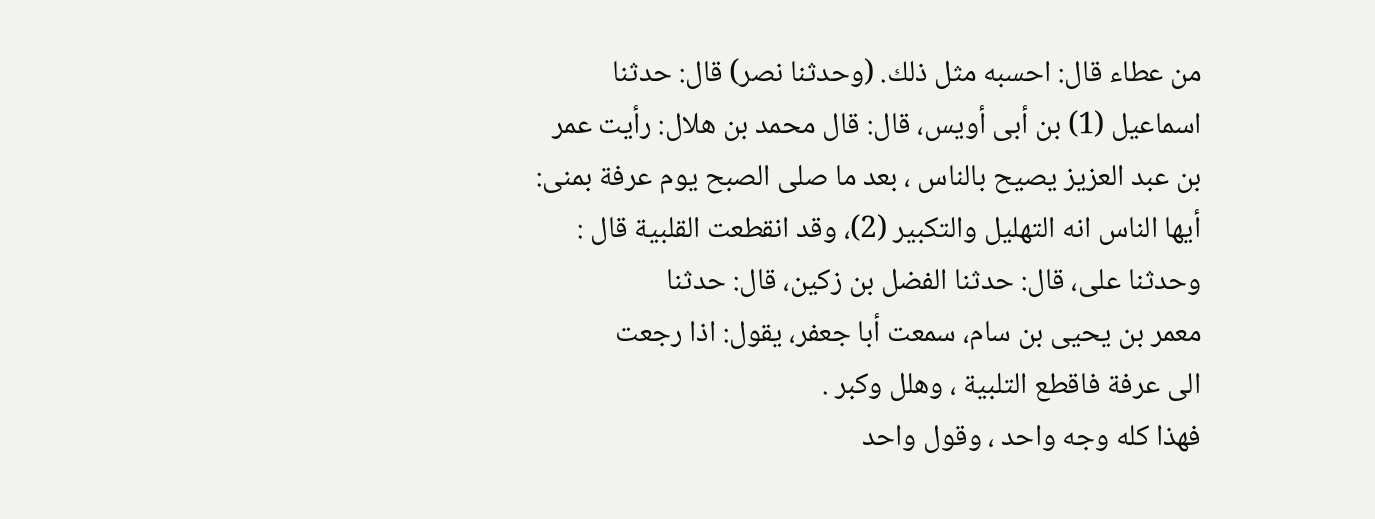من عطاء قال: احسبه مثل ذلك. (وحدثنا نصر) قال: حدثنا
اسماعيل (1) بن أبى أويس، قال: قال محمد بن هلال: رأيت عمر
بن عبد العزيز يصيح بالناس ، بعد ما صلى الصبح يوم عرفة بمنى:
أيها الناس انه التهليل والتكبير (2)، وقد انقطعت القلبية قال :
وحدثنا على، قال: حدثنا الفضل بن زكين، قال: حدثنا
معمر بن يحيى بن سام، سمعت أبا جعفر، يقول: اذا رجعت
الى عرفة فاقطع التلبية ، وهلل وكبر .
فهذا كله وجه واحد ، وقول واحد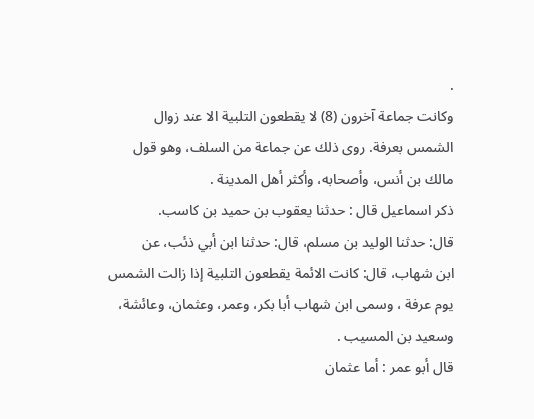.
وكانت جماعة آخرون (8) لا يقطعون التلبية الا عند زوال
الشمس بعرفة. روى ذلك عن جماعة من السلف، وهو قول
مالك بن أنس، وأصحابه، وأكثر أهل المدينة .
ذكر اسماعيل قال : حدثنا يعقوب بن حميد بن كاسب.
قال: حدثنا الوليد بن مسلم، قال: حدثنا ابن أبي ذئب، عن
ابن شهاب، قال: كانت الائمة يقطعون التلبية إذا زالت الشمس
يوم عرفة ، وسمى ابن شهاب أبا بكر، وعمر، وعثمان، وعائشة،
وسعيد بن المسيب .
قال أبو عمر : أما عثمان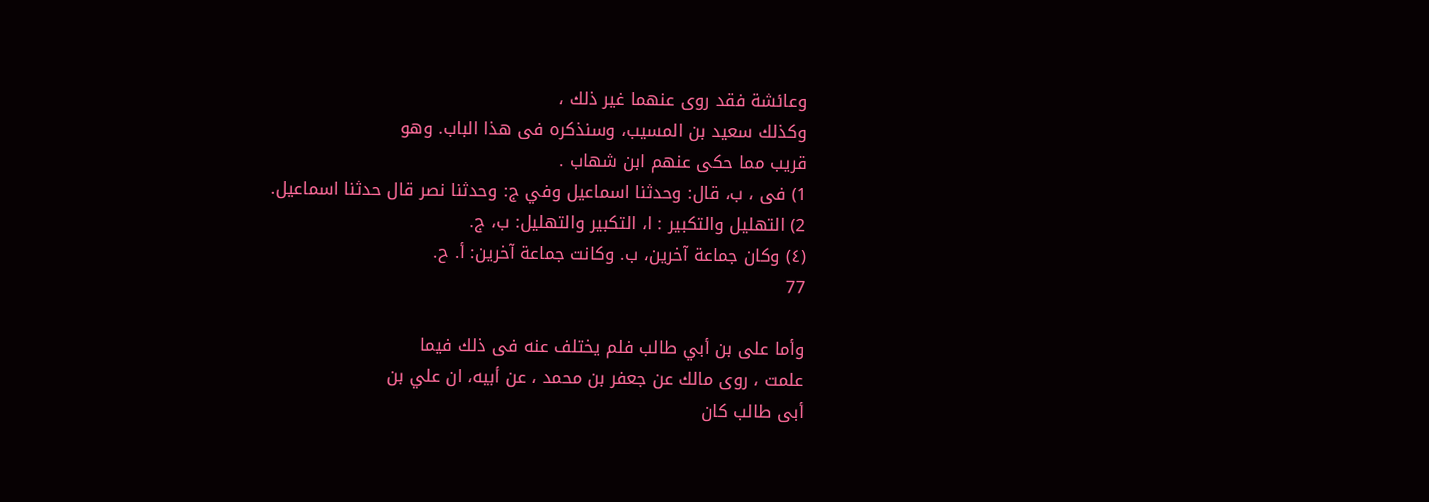وعائشة فقد روى عنهما غير ذلك ،
وكذلك سعيد بن المسيب، وسنذكره فى هذا الباب. وهو
قريب مما حكى عنهم ابن شهاب .
1) فى ، ب، قال: وحدثنا اسماعيل وفي ج: وحدثنا نصر قال حدثنا اسماعيل.
2) التهليل والتكبير : ا، التكبير والتهليل: ب، ج.
(٤) وكان جماعة آخرين، ب. وكانت جماعة آخرين: أ. ح.
77

وأما على بن أبي طالب فلم يختلف عنه فى ذلك فيما
علمت ، روى مالك عن جعفر بن محمد ، عن أبيه، ان علي بن
أبى طالب كان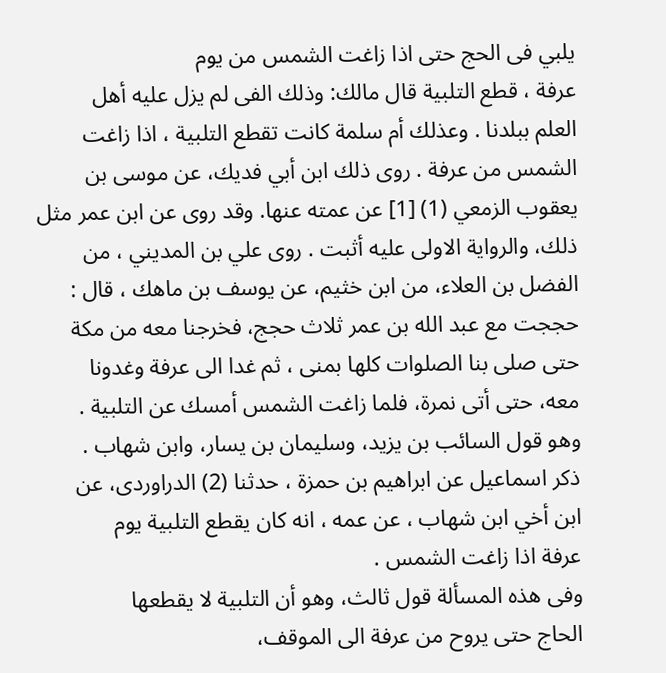يلبي فى الحج حتى اذا زاغت الشمس من يوم
عرفة ، قطع التلبية قال مالك: وذلك الفى لم يزل عليه أهل
العلم ببلدنا . وعذلك أم سلمة كانت تقطع التلبية ، اذا زاغت
الشمس من عرفة . روى ذلك ابن أبي فديك، عن موسى بن
يعقوب الزمعي (1) [1] عن عمته عنها. وقد روى عن ابن عمر مثل
ذلك، والرواية الاولى عليه أثبت . روى علي بن المديني ، من
الفضل بن العلاء، من ابن خثيم، عن يوسف بن ماهك ، قال :
حججت مع عبد الله بن عمر ثلاث حجج، فخرجنا معه من مكة
حتى صلى بنا الصلوات كلها بمنى ، ثم غدا الى عرفة وغدونا
معه، حتى أتى نمرة، فلما زاغت الشمس أمسك عن التلبية .
وهو قول السائب بن يزيد، وسليمان بن يسار، وابن شهاب .
ذكر اسماعيل عن ابراهيم بن حمزة ، حدثنا (2) الدراوردى، عن
ابن أخي ابن شهاب ، عن عمه ، انه كان يقطع التلبية يوم
عرفة اذا زاغت الشمس .
وفى هذه المسألة قول ثالث، وهو أن التلبية لا يقطعها
الحاج حتى يروح من عرفة الى الموقف،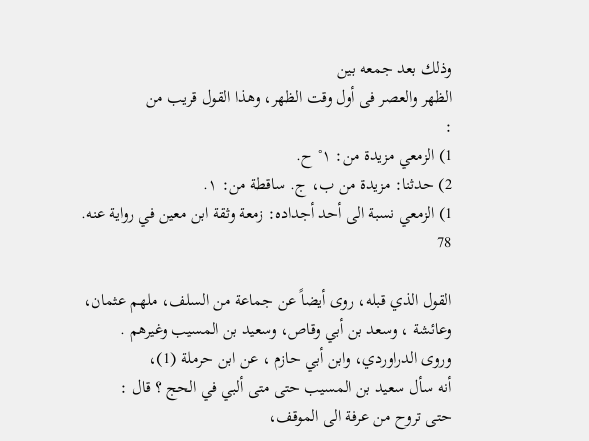وذلك بعد جمعه بين
الظهر والعصر فى أول وقت الظهر، وهذا القول قريب من
:
1) الزمعي مزيدة من: ١° ح.
2) حدثنا: مزيدة من ب، ج. ساقطة من: ١.
1) الزمعي نسبة الى أحد أجداده: زمعة وثقة ابن معين في رواية عنه.
78

القول الذي قبله، روى أيضاً عن جماعة من السلف، ملهم عثمان،
وعائشة ، وسعد بن أبي وقاص، وسعيد بن المسيب وغيرهم .
وروى الدراوردي، وابن أبي حازم ، عن ابن حرملة (1)،
أنه سأل سعيد بن المسيب حتى متى ألبي في الحج ؟ قال :
حتى تروح من عرفة الى الموقف،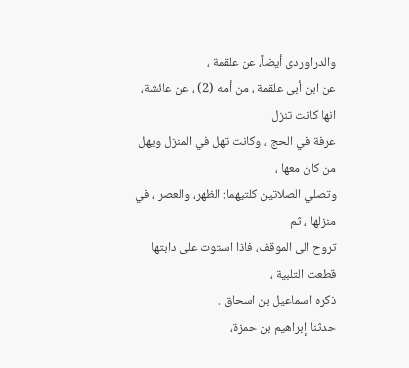والدراوردى أيضاً، عن علقمة ،
عن ابن أبى علقمة ، من أمه (2) ، عن عائشة، انها كانت تنزل
عرفة في الحج ، وكانت تهل في المنزل ويهل من كان معها ،
وتصلي الصلاتين كلتيهما: الظهر، والعصر ، في منزلها ، ثم
تروح الى الموقف، فاذا استوت على دابتها قطعت التلبية ،
ذكره اسماعيل بن اسحاق .
حدثنا إبراهيم بن حمزة،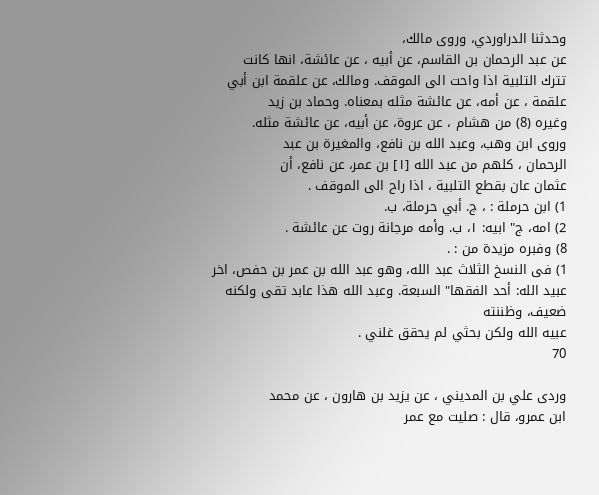وحدثنا الدراوردي، وروى مالك،
عن عبد الرحمان بن القاسم، عن أبيه ، عن عائشة، انها كانت
تترك التلبية اذا واحت الى الموقف. ومالك، عن علقمة ابن أبي
علقمة ، عن أمه، عن عائشة مثله بمعناه. وحماد بن زيد
وغيره (8) من هشام ، عن عروة، عن أبيه، عن عائشة مثله.
وروى ابن وهب، وعبد الله بن نافع، والمغيرة بن عبد
الرحمان ، كلهم من عبد الله [١] بن عمر، عن نافع، أن
عثمان عان بقطع التلبية ، اذا راح الى الموقف .
1) ابن حرملة : ، ج. أبي حرملة، ب.
2) امه، ج" ابيه: ١، ب. وأمه مرجانة روت عن عائشة .
8) وفبره مزيدة من : .
1) فى النسخ الثلاث عبد الله، وهو عبد الله بن عمر بن حفص، اخر
عبيد الله: أحد الفقها" السبعة. وعبد الله هذا عابد تقى ولكنه ضعيف، وظننته
عبيه الله ولكن بحثي لم يحقق غلني .
70

وردى علي بن المديني ، عن يزيد بن هارون ، عن محمد
ابن عمرو، قال : صليت مع عمر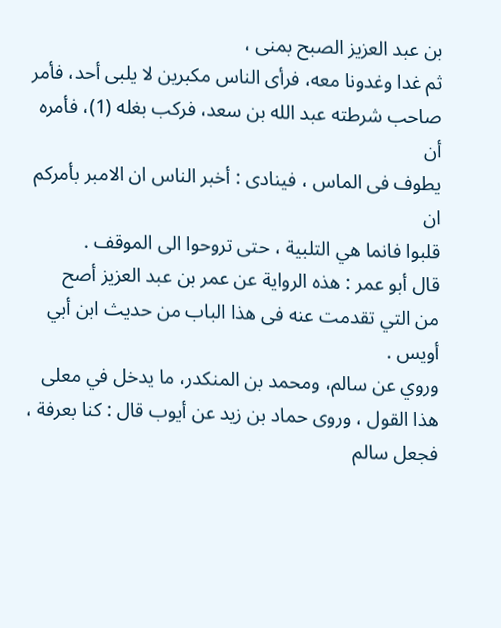بن عبد العزيز الصبح بمنى ،
ثم غدا وغدونا معه، فرأى الناس مكبرين لا يلبى أحد، فأمر
صاحب شرطته عبد الله بن سعد، فركب بغله (1)، فأمره أن
يطوف فى الماس ، فينادى : أخبر الناس ان الامبر بأمركم ان
قلبوا فانما هي التلبية ، حتى تروحوا الى الموقف .
قال أبو عمر : هذه الرواية عن عمر بن عبد العزيز أصح
من التي تقدمت عنه فى هذا الباب من حديث ابن أبي أويس .
وروي عن سالم، ومحمد بن المنكدر، ما يدخل في معلى
هذا القول ، وروى حماد بن زيد عن أيوب قال : كنا بعرفة ،
فجعل سالم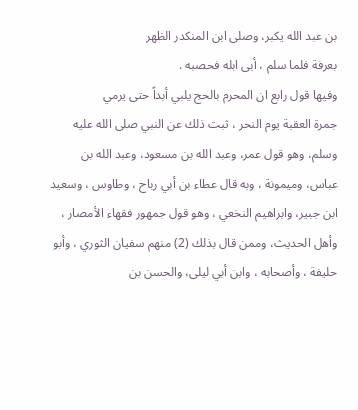بن عبد الله يكبر، وصلى ابن المنكدر الظهر
بعرفة فلما سلم ، أبى ابله فحصبه .
وفيها قول رابع ان المحرم بالحج يلبي أبداً حتى يرمي
جمرة العقبة يوم النحر ، ثبت ذلك عن النبي صلى الله عليه
وسلم، وهو قول عمر، وعبد الله بن مسعود، وعبد الله بن
عباس، وميمونة ، وبه قال عطاء بن أبي رباح ، وطاوس ، وسعيد
ابن جبير، وابراهيم النخعي ، وهو قول جمهور فقهاء الأمصار ،
وأهل الحديث، وممن قال بذلك (2) منهم سفيان الثوري ، وأبو
حليفة ، وأصحابه ، وابن أبي ليلى، والحسن بن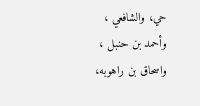حي، والشافعي ،
وأحمد بن حنبل ، واسحاق بن راهوبه،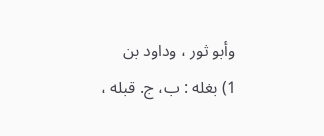وأبو ثور ، وداود بن
1) بغله : ب، ج. قبله ،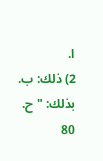ا.
2) ذلك: ب. بذلك: " ح.
80